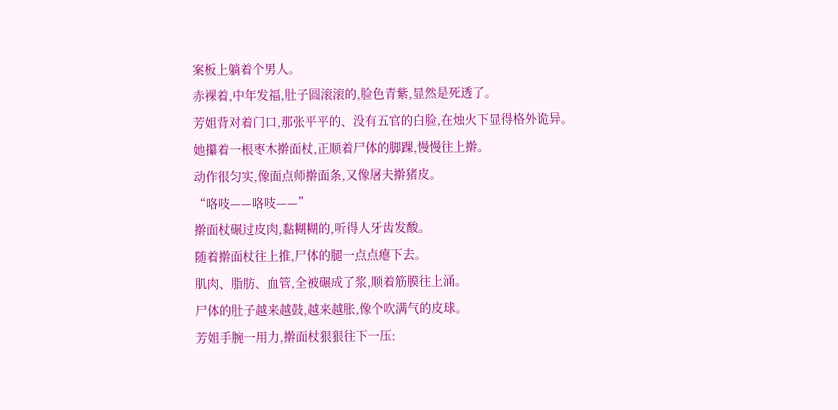案板上躺着个男人。
赤裸着,中年发福,肚子圆滚滚的,脸色青紫,显然是死透了。
芳姐背对着门口,那张平平的、没有五官的白脸,在烛火下显得格外诡异。
她攥着一根枣木擀面杖,正顺着尸体的脚踝,慢慢往上擀。
动作很匀实,像面点师擀面条,又像屠夫擀猪皮。
“咯吱——咯吱——”
擀面杖碾过皮肉,黏糊糊的,听得人牙齿发酸。
随着擀面杖往上推,尸体的腿一点点瘪下去。
肌肉、脂肪、血管,全被碾成了浆,顺着筋膜往上涌。
尸体的肚子越来越鼓,越来越胀,像个吹满气的皮球。
芳姐手腕一用力,擀面杖狠狠往下一压: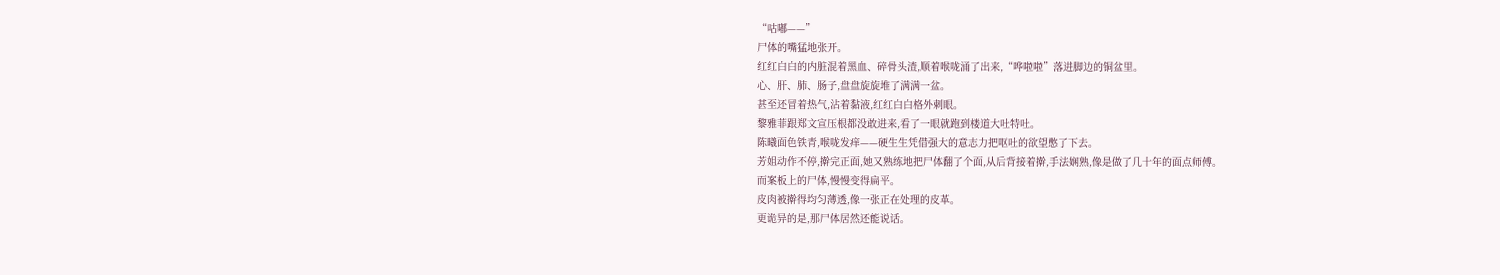“咕嘟——”
尸体的嘴猛地张开。
红红白白的内脏混着黑血、碎骨头渣,顺着喉咙涌了出来,“哗啦啦”落进脚边的铜盆里。
心、肝、肺、肠子,盘盘旋旋堆了满满一盆。
甚至还冒着热气,沾着黏液,红红白白格外刺眼。
黎雅菲跟郑文宣压根都没敢进来,看了一眼就跑到楼道大吐特吐。
陈曦面色铁青,喉咙发痒——硬生生凭借强大的意志力把呕吐的欲望憋了下去。
芳姐动作不停,擀完正面,她又熟练地把尸体翻了个面,从后背接着擀,手法娴熟,像是做了几十年的面点师傅。
而案板上的尸体,慢慢变得扁平。
皮肉被擀得均匀薄透,像一张正在处理的皮革。
更诡异的是,那尸体居然还能说话。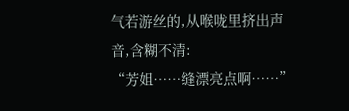气若游丝的,从喉咙里挤出声音,含糊不清:
“芳姐……缝漂亮点啊……”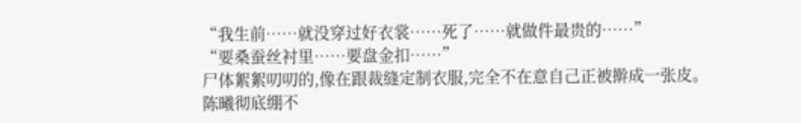“我生前……就没穿过好衣裳……死了……就做件最贵的……”
“要桑蚕丝衬里……要盘金扣……”
尸体絮絮叨叨的,像在跟裁缝定制衣服,完全不在意自己正被擀成一张皮。
陈曦彻底绷不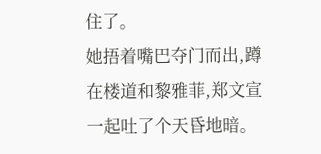住了。
她捂着嘴巴夺门而出,蹲在楼道和黎雅菲,郑文宣一起吐了个天昏地暗。